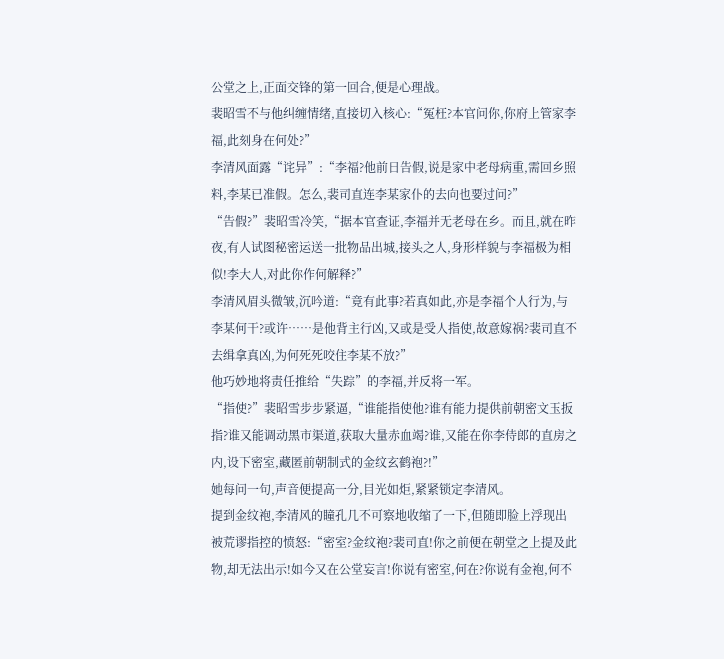公堂之上,正面交锋的第一回合,便是心理战。
裴昭雪不与他纠缠情绪,直接切入核心:“冤枉?本官问你,你府上管家李福,此刻身在何处?”
李清风面露“诧异”:“李福?他前日告假,说是家中老母病重,需回乡照料,李某已准假。怎么,裴司直连李某家仆的去向也要过问?”
“告假?”裴昭雪冷笑,“据本官查证,李福并无老母在乡。而且,就在昨夜,有人试图秘密运送一批物品出城,接头之人,身形样貌与李福极为相似!李大人,对此你作何解释?”
李清风眉头微皱,沉吟道:“竟有此事?若真如此,亦是李福个人行为,与李某何干?或许……是他背主行凶,又或是受人指使,故意嫁祸?裴司直不去缉拿真凶,为何死死咬住李某不放?”
他巧妙地将责任推给“失踪”的李福,并反将一军。
“指使?”裴昭雪步步紧逼,“谁能指使他?谁有能力提供前朝密文玉扳指?谁又能调动黑市渠道,获取大量赤血竭?谁,又能在你李侍郎的直房之内,设下密室,藏匿前朝制式的金纹玄鹤袍?!”
她每问一句,声音便提高一分,目光如炬,紧紧锁定李清风。
提到金纹袍,李清风的瞳孔几不可察地收缩了一下,但随即脸上浮现出被荒谬指控的愤怒:“密室?金纹袍?裴司直!你之前便在朝堂之上提及此物,却无法出示!如今又在公堂妄言!你说有密室,何在?你说有金袍,何不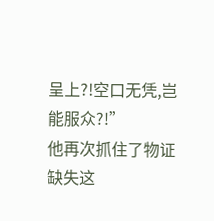呈上?!空口无凭,岂能服众?!”
他再次抓住了物证缺失这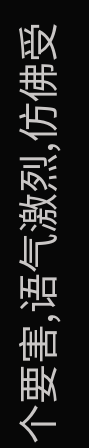个要害,语气激烈,仿佛受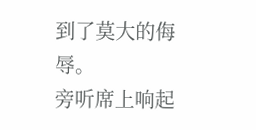到了莫大的侮辱。
旁听席上响起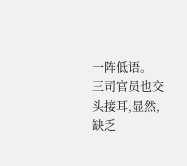一阵低语。
三司官员也交头接耳,显然,缺乏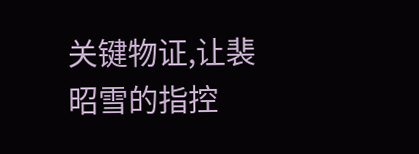关键物证,让裴昭雪的指控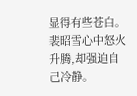显得有些苍白。
裴昭雪心中怒火升腾,却强迫自己冷静。